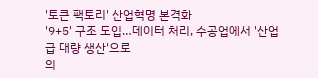'토큰 팩토리' 산업혁명 본격화
'9+5' 구조 도입…데이터 처리, 수공업에서 '산업급 대량 생산'으로
의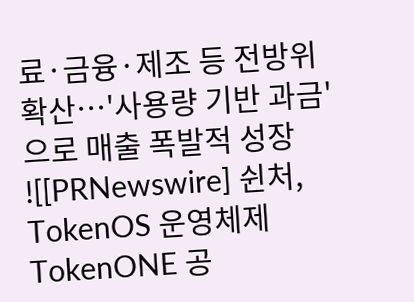료·금융·제조 등 전방위 확산…'사용량 기반 과금'으로 매출 폭발적 성장
![[PRNewswire] 쉰처, TokenOS 운영체제 TokenONE 공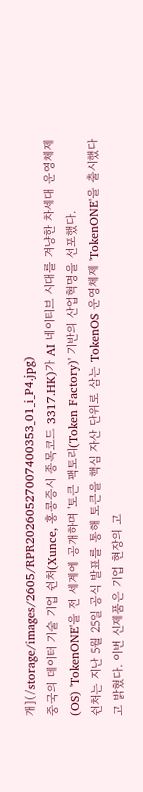개](/storage/images/2605/RPR20260527007400353_01_i_P4.jpg)
중국의 데이터 기술 기업 쉰처(Xunce, 홍콩증시 종목코드 3317.HK)가 AI 네이티브 시대를 겨냥한 차세대 운영체제(OS) 'TokenONE'을 전 세계에 공개하며 '토큰 팩토리(Token Factory)' 기반의 산업혁명을 선포했다.
쉰처는 지난 5월 25일 공식 발표를 통해 토큰을 핵심 자산 단위로 삼는 TokenOS 운영체제 'TokenONE'을 출시했다고 밝혔다. 이번 신제품은 기업 현장의 고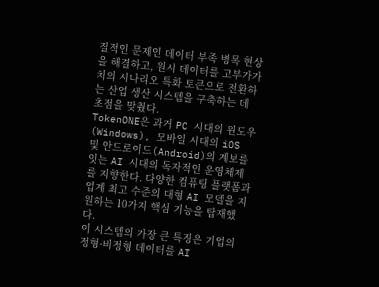질적인 문제인 데이터 부족 병목 현상을 해결하고, 원시 데이터를 고부가가치의 시나리오 특화 토큰으로 전환하는 산업 생산 시스템을 구축하는 데 초점을 맞췄다.
TokenONE은 과거 PC 시대의 윈도우(Windows), 모바일 시대의 iOS 및 안드로이드(Android)의 계보를 잇는 AI 시대의 독자적인 운영체제를 지향한다. 다양한 컴퓨팅 플랫폼과 업계 최고 수준의 대형 AI 모델을 지원하는 10가지 핵심 기능을 탑재했다.
이 시스템의 가장 큰 특징은 기업의 정형·비정형 데이터를 AI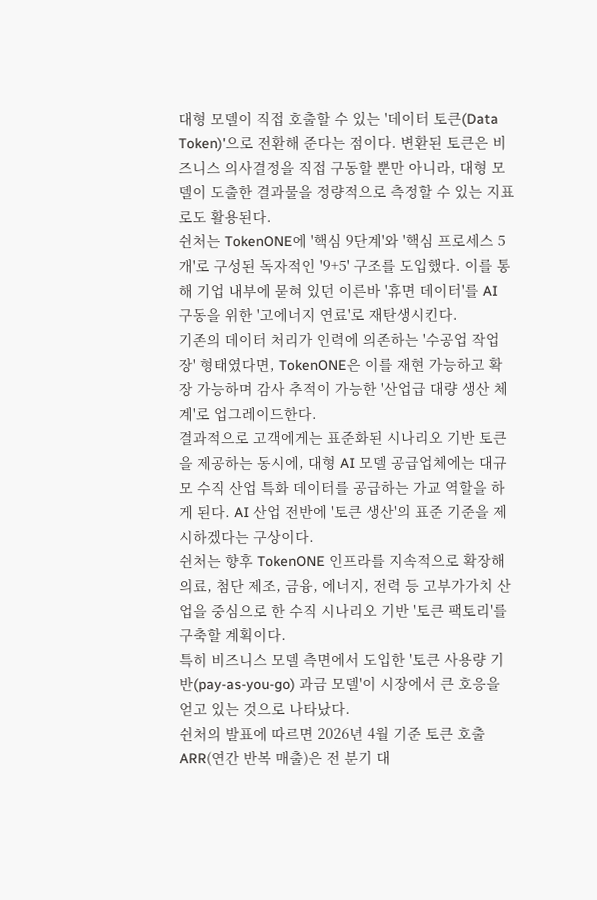대형 모델이 직접 호출할 수 있는 '데이터 토큰(Data Token)'으로 전환해 준다는 점이다. 변환된 토큰은 비즈니스 의사결정을 직접 구동할 뿐만 아니라, 대형 모델이 도출한 결과물을 정량적으로 측정할 수 있는 지표로도 활용된다.
쉰처는 TokenONE에 '핵심 9단계'와 '핵심 프로세스 5개'로 구성된 독자적인 '9+5' 구조를 도입했다. 이를 통해 기업 내부에 묻혀 있던 이른바 '휴면 데이터'를 AI 구동을 위한 '고에너지 연료'로 재탄생시킨다.
기존의 데이터 처리가 인력에 의존하는 '수공업 작업장' 형태였다면, TokenONE은 이를 재현 가능하고 확장 가능하며 감사 추적이 가능한 '산업급 대량 생산 체계'로 업그레이드한다.
결과적으로 고객에게는 표준화된 시나리오 기반 토큰을 제공하는 동시에, 대형 AI 모델 공급업체에는 대규모 수직 산업 특화 데이터를 공급하는 가교 역할을 하게 된다. AI 산업 전반에 '토큰 생산'의 표준 기준을 제시하겠다는 구상이다.
쉰처는 향후 TokenONE 인프라를 지속적으로 확장해 의료, 첨단 제조, 금융, 에너지, 전력 등 고부가가치 산업을 중심으로 한 수직 시나리오 기반 '토큰 팩토리'를 구축할 계획이다.
특히 비즈니스 모델 측면에서 도입한 '토큰 사용량 기반(pay-as-you-go) 과금 모델'이 시장에서 큰 호응을 얻고 있는 것으로 나타났다.
쉰처의 발표에 따르면 2026년 4월 기준 토큰 호출 ARR(연간 반복 매출)은 전 분기 대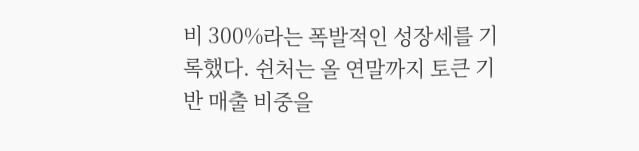비 300%라는 폭발적인 성장세를 기록했다. 쉰처는 올 연말까지 토큰 기반 매출 비중을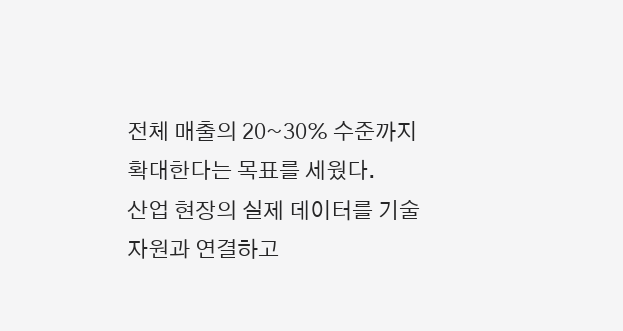전체 매출의 20~30% 수준까지 확대한다는 목표를 세웠다.
산업 현장의 실제 데이터를 기술 자원과 연결하고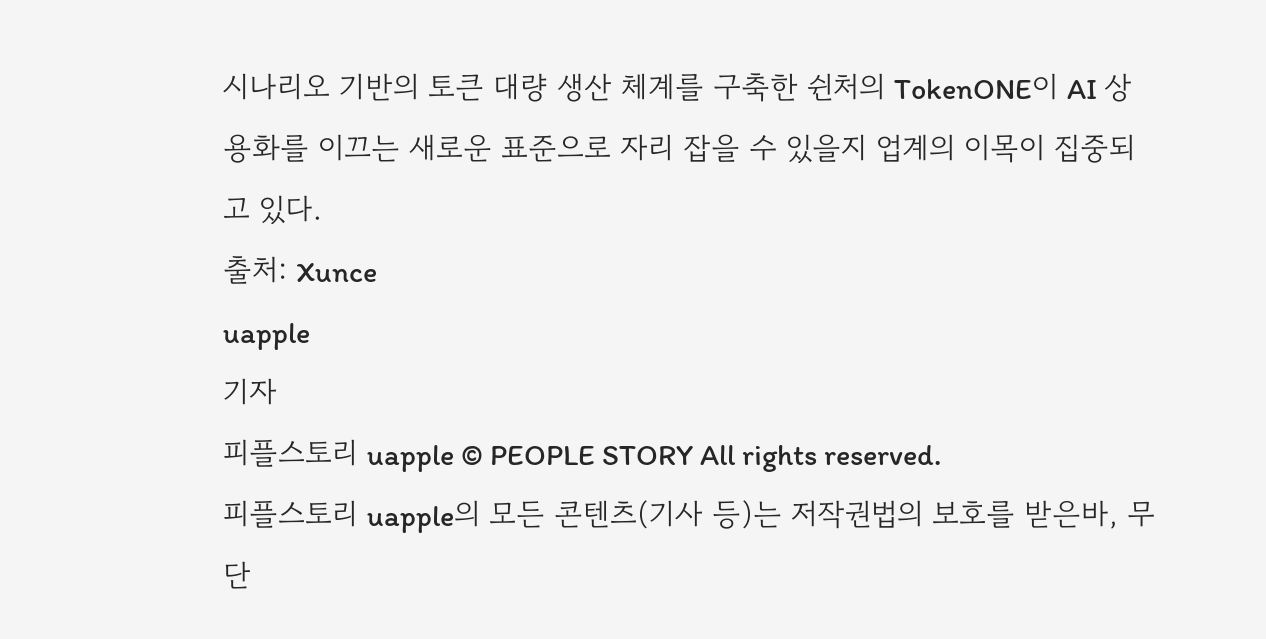시나리오 기반의 토큰 대량 생산 체계를 구축한 쉰처의 TokenONE이 AI 상용화를 이끄는 새로운 표준으로 자리 잡을 수 있을지 업계의 이목이 집중되고 있다.
출처: Xunce
uapple
기자
피플스토리 uapple © PEOPLE STORY All rights reserved.
피플스토리 uapple의 모든 콘텐츠(기사 등)는 저작권법의 보호를 받은바, 무단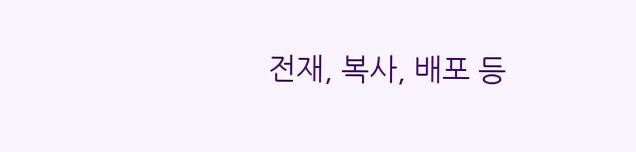전재, 복사, 배포 등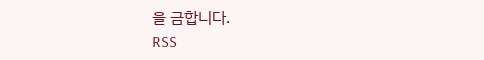을 금합니다.
RSS